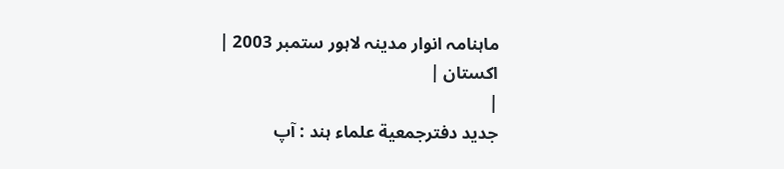ماہنامہ انوار مدینہ لاہور ستمبر 2003 |
اكستان |
|
جدید دفترجمعیة علماء ہند : آپ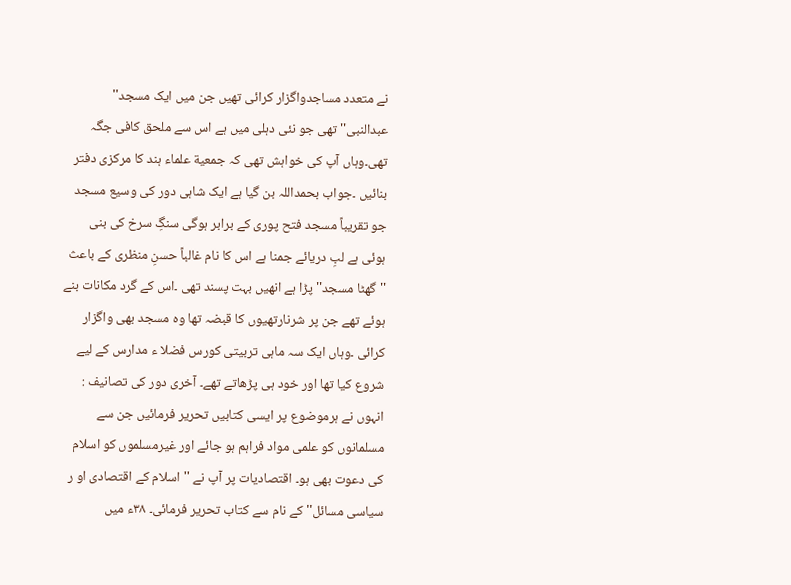نے متعدد مساجدواگزار کرائی تھیں جن میں ایک مسجد'' عبدالنبی'' تھی جو نئی دہلی میں ہے اس سے ملحق کافی جگہ تھی۔وہاں آپ کی خواہش تھی کہ جمعیة علماء ہند کا مرکزی دفتر بنائیں ۔جواب بحمداللہ بن گیا ہے ایک شاہی دور کی وسیع مسجد جو تقریباً مسجد فتح پوری کے برابر ہوگی سنگِ سرخ کی بنی ہوئی ہے لبِ دریائے جمنا ہے اس کا نام غالباً حسنِ منظری کے باعث ''گھٹا مسجد'' پڑا ہے انھیں بہت پسند تھی ۔اس کے گرد مکانات بنے ہوئے تھے جن پر شرنارتھیوں کا قبضہ تھا وہ مسجد بھی واگزار کرائی ۔وہاں ایک سہ ماہی تربیتی کورس فضلا ء مدارس کے لیے شروع کیا تھا اور خود ہی پڑھاتے تھے۔ آخری دور کی تصانیف : انہوں نے ہرموضوع پر ایسی کتابیں تحریر فرمائیں جن سے مسلمانوں کو علمی مواد فراہم ہو جائے اور غیرمسلموں کو اسلام کی دعوت بھی ہو۔ اقتصادیات پر آپ نے ''اسلام کے اقتصادی او ر سیاسی مسائل'' کے نام سے کتاب تحریر فرمائی۔ ٣٨ء میں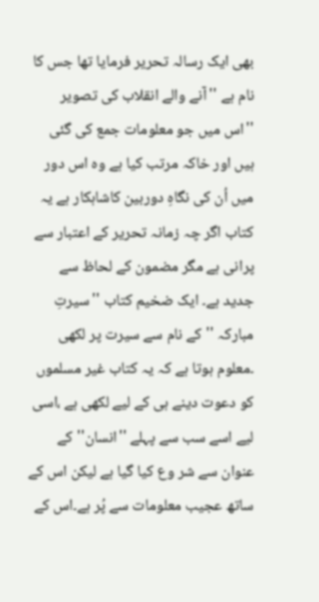بھی ایک رسالہ تحریر فرمایا تھا جس کا نام ہے ''آنے والے انقلاب کی تصویر ''اس میں جو معلومات جمع کی گئی ہیں اور خاکہ مرتب کیا ہے وہ اس دور میں اُن کی نگاہِ دوربین کاشاہکار ہے یہ کتاب اگر چہ زمانہ تحریر کے اعتبار سے پرانی ہے مگر مضمون کے لحاظ سے جدید ہے۔ ایک ضخیم کتاب ''سیرتِ مبارکہ ''کے نام سے سیرت پر لکھی ۔معلوم ہوتا ہے کہ یہ کتاب غیر مسلموں کو دعوت دینے ہی کے لیے لکھی ہے ،اسی لیے اسے سب سے پہلے ''انسان''کے عنوان سے شر وع کیا گیا ہے لیکن اس کے ساتھ عجیب معلومات سے پُر ہے۔اس کے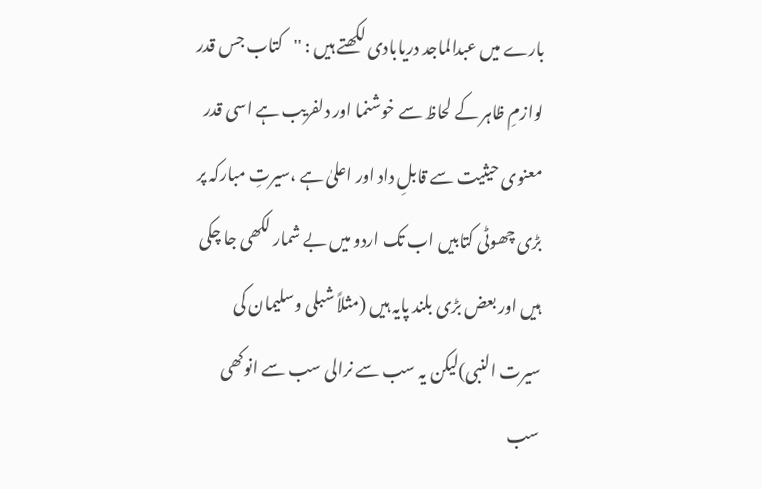بارے میں عبدالماجد دریابادی لکھتے ہیں : ''کتاب جس قدر لوازمِ ظاہر کے لحاظ سے خوشنما اور دلفریب ہے اسی قدر معنوی حیثیت سے قابلِ داد اور اعلیٰ ہے ،سیرتِ مبارکہ پر بڑی چھوٹی کتابیں اب تک اردو میں بے شمار لکھی جا چکی ہیں اور بعض بڑی بلند پایہ ہیں (مثلاً شبلی وسلیمان کی سیرت النبی)لیکن یہ سب سے نرالی سب سے انوکھی سب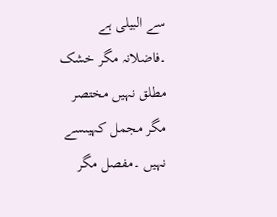سے البیلی ہے ۔فاضلانہ مگر خشک مطلق نہیں مختصر مگر مجمل کہیںسے نہیں ۔مفصل مگر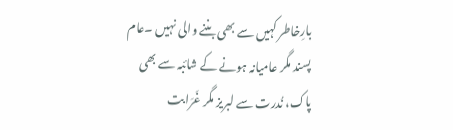بارِخاطر کہیں سے بھی بننے والی نہیں ۔عام پسند مگر عامیانہ ہونے کے شائبہ سے بھی پاک، نُدرت سے لبریز مگر غَرَابت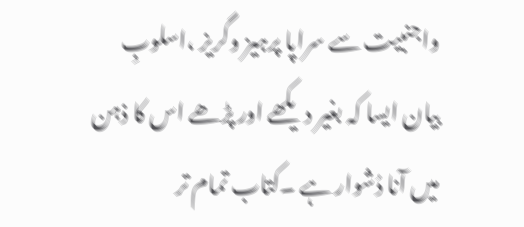واجنبیت سے سراپا پرہیز وگریز ،اسلوبِ بیان ایسا کہ بغیر دیکھے اور پڑھے اس کا ذہن میں آنا دُشوار ہے ۔کتاب تمام تر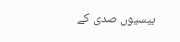بیسیوں صدی کے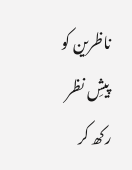ناظرین کو پیشِ نظر رکھ کر